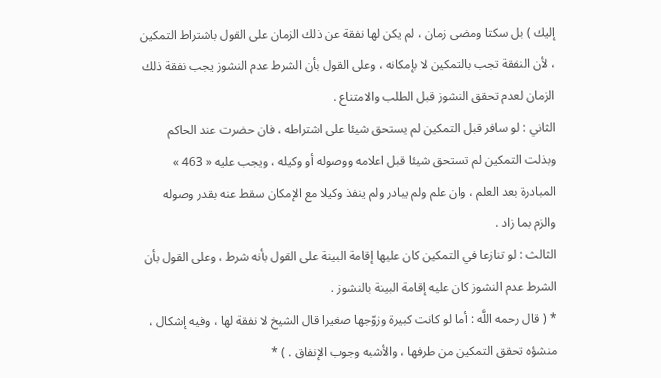إليك ) بل سكتا ومضى زمان ، لم يكن لها نفقة عن ذلك الزمان على القول باشتراط التمكين ، لأن النفقة تجب بالتمكين لا بإمكانه ، وعلى القول بأن الشرط عدم النشوز يجب نفقة ذلك الزمان لعدم تحقق النشوز قبل الطلب والامتناع .
الثاني : لو سافر قبل التمكين لم يستحق شيئا على اشتراطه ، فان حضرت عند الحاكم وبذلت التمكين لم تستحق شيئا قبل اعلامه ووصوله أو وكيله ، ويجب عليه « 463 » المبادرة بعد العلم ، وان علم ولم يبادر ولم ينفذ وكيلا مع الإمكان سقط عنه بقدر وصوله والزم بما زاد .
الثالث : لو تنازعا في التمكين كان عليها إقامة البينة على القول بأنه شرط ، وعلى القول بأن الشرط عدم النشوز كان عليه إقامة البينة بالنشوز .
* ( قال رحمه اللَّه : أما لو كانت كبيرة وزوّجها صغيرا قال الشيخ لا نفقة لها ، وفيه إشكال ، منشؤه تحقق التمكين من طرفها ، والأشبه وجوب الإنفاق . ) *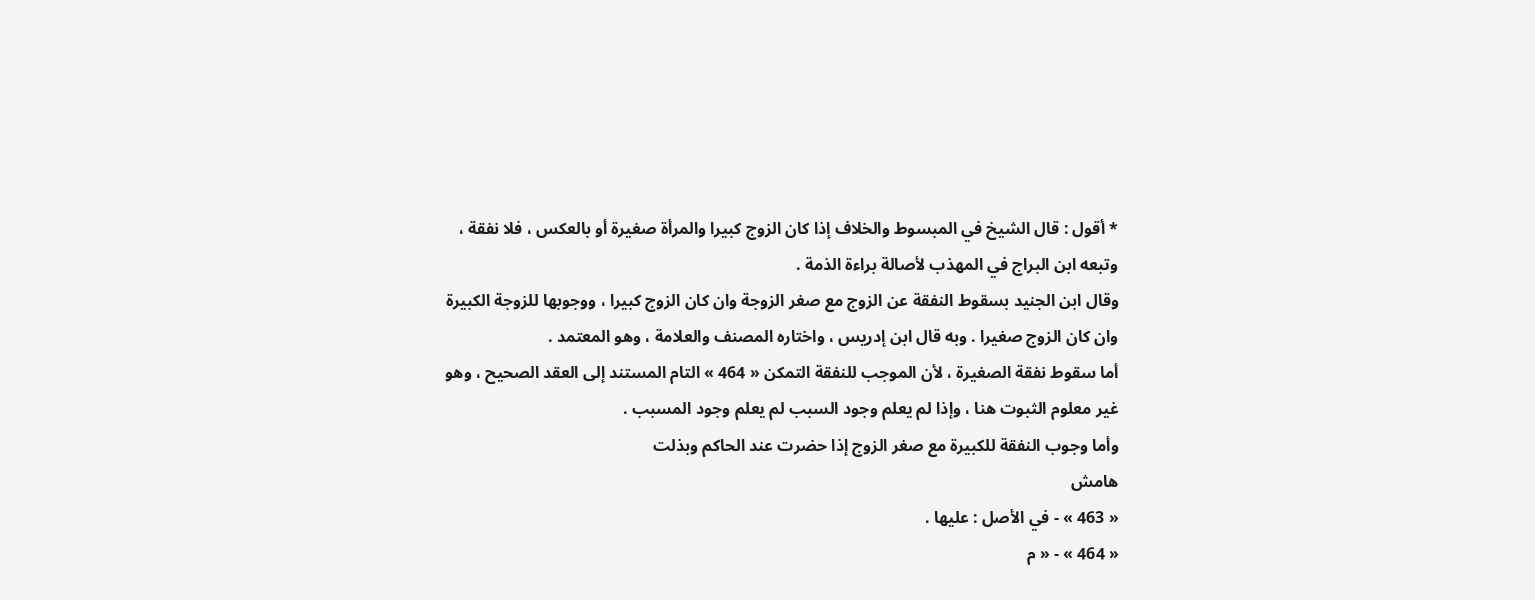* أقول : قال الشيخ في المبسوط والخلاف إذا كان الزوج كبيرا والمرأة صغيرة أو بالعكس ، فلا نفقة ، وتبعه ابن البراج في المهذب لأصالة براءة الذمة .
وقال ابن الجنيد بسقوط النفقة عن الزوج مع صغر الزوجة وان كان الزوج كبيرا ، ووجوبها للزوجة الكبيرة وان كان الزوج صغيرا . وبه قال ابن إدريس ، واختاره المصنف والعلامة ، وهو المعتمد .
أما سقوط نفقة الصغيرة ، لأن الموجب للنفقة التمكن « 464 » التام المستند إلى العقد الصحيح ، وهو غير معلوم الثبوت هنا ، وإذا لم يعلم وجود السبب لم يعلم وجود المسبب .
وأما وجوب النفقة للكبيرة مع صغر الزوج إذا حضرت عند الحاكم وبذلت
هامش
« 463 » - في الأصل : عليها .
« 464 » - « م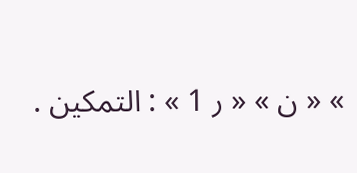» « ن » « ر 1 » : التمكين .